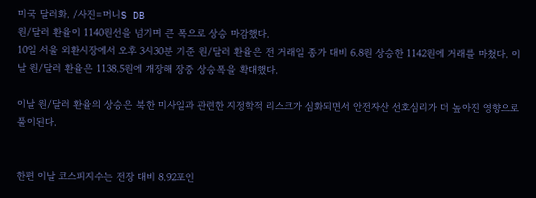미국 달러화. /사진=머니S DB
원/달러 환율이 1140원선을 넘기며 큰 폭으로 상승 마감했다.
10일 서울 외환시장에서 오후 3시30분 기준 원/달러 환율은 전 거래일 종가 대비 6.8원 상승한 1142원에 거래를 마쳤다. 이날 원/달러 환율은 1138.5원에 개장해 장중 상승폭을 확대했다.

이날 원/달러 환율의 상승은 북한 미사일과 관련한 지정학적 리스크가 심화되면서 안전자산 선호심리가 더 높아진 영향으로 풀이된다.


한편 이날 코스피지수는 전장 대비 8.92포인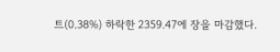트(0.38%) 하락한 2359.47에 장을 마감했다.